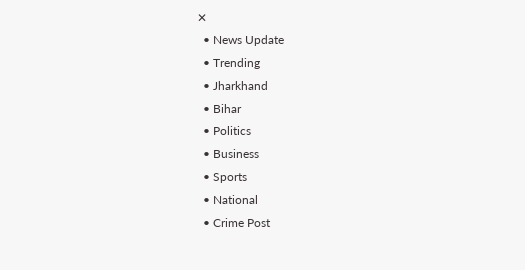✕
  • News Update
  • Trending
  • Jharkhand
  • Bihar
  • Politics
  • Business
  • Sports
  • National
  • Crime Post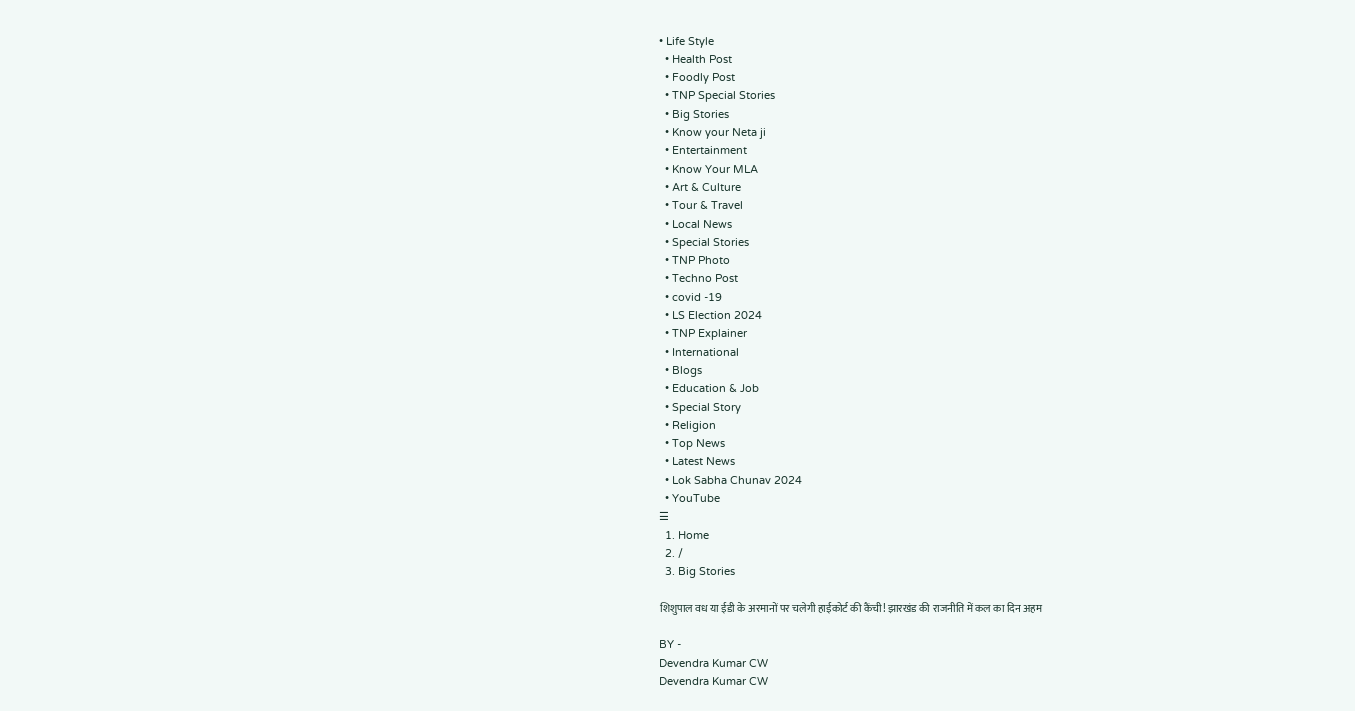• Life Style
  • Health Post
  • Foodly Post
  • TNP Special Stories
  • Big Stories
  • Know your Neta ji
  • Entertainment
  • Know Your MLA
  • Art & Culture
  • Tour & Travel
  • Local News
  • Special Stories
  • TNP Photo
  • Techno Post
  • covid -19
  • LS Election 2024
  • TNP Explainer
  • International
  • Blogs
  • Education & Job
  • Special Story
  • Religion
  • Top News
  • Latest News
  • Lok Sabha Chunav 2024
  • YouTube
☰
  1. Home
  2. /
  3. Big Stories

शिशुपाल वध या ईडी के अरमानों पर चलेगी हाईकोर्ट की कैंची! झारखंड की राजनीति में कल का दिन अहम

BY -
Devendra Kumar CW
Devendra Kumar CW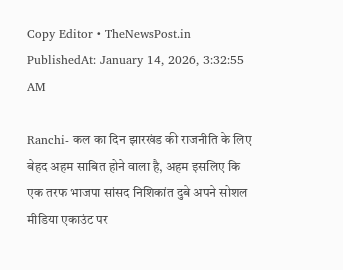Copy Editor • TheNewsPost.in
PublishedAt: January 14, 2026, 3:32:55 AM

Ranchi- कल का दिन झारखंड की राजनीति के लिए बेहद अहम साबित होने वाला है, अहम इसलिए कि एक तरफ भाजपा सांसद निशिकांत दुबे अपने सोशल मीडिया एकाउंट पर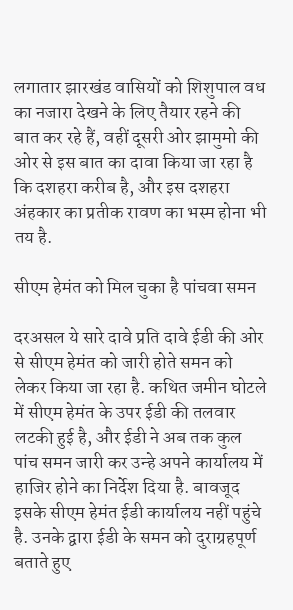लगातार झारखंड वासियों को शिशुपाल वध का नजारा देखने के लिए तैयार रहने की बात कर रहे हैं, वहीं दूसरी ओर झामुमो की ओर से इस बात का दावा किया जा रहा है कि दशहरा करीब है, और इस दशहरा अंहकार का प्रतीक रावण का भस्म होना भी तय है.

सीएम हेमंत को मिल चुका है पांचवा समन

दरअसल ये सारे दावे प्रति दावे ईडी की ओर से सीएम हेमंत को जारी होते समन को लेकर किया जा रहा है. कथित जमीन घोटले में सीएम हेमंत के उपर ईडी की तलवार लटकी हुई है, और ईडी ने अब तक कुल पांच समन जारी कर उन्हे अपने कार्यालय में हाजिर होने का निर्देश दिया है. बावजूद इसके सीएम हेमंत ईडी कार्यालय नहीं पहुंचे है. उनके द्वारा ईडी के समन को दुराग्रहपूर्ण बताते हुए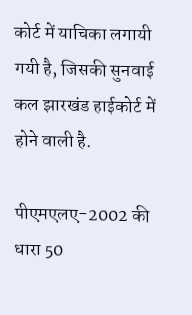कोर्ट में याचिका लगायी गयी है, जिसकी सुनवाई कल झारखंड हाईकोर्ट में होने वाली है.

पीएमएलए-2002 की धारा 50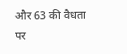और 63 की वैधता पर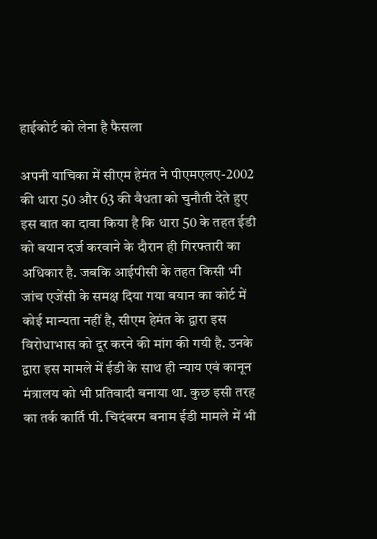हाईकोर्ट को लेना है फैसला

अपनी याचिका में सीएम हेमंत ने पीएमएलए-2002 की धारा 50 और 63 की वैधता को चुनौती देते हुए इस बात का दावा किया है कि धारा 50 के तहत ईडी को बयान दर्ज करवाने के दौरान ही गिरफ्तारी का अधिकार है. जबकि आईपीसी के तहत किसी भी जांच एजेंसी के समक्ष दिया गया बयान का कोर्ट में कोई मान्यता नहीं है, सीएम हेमंत के द्वारा इस विरोधाभास को दूर करने की मांग की गयी है. उनके द्वारा इस मामले में ईडी के साथ ही न्याय एवं कानून मंत्रालय को भी प्रतिवादी बनाया था. कुछ इसी तरह का तर्क कार्ति पी. चिदंबरम बनाम ईडी मामले में भी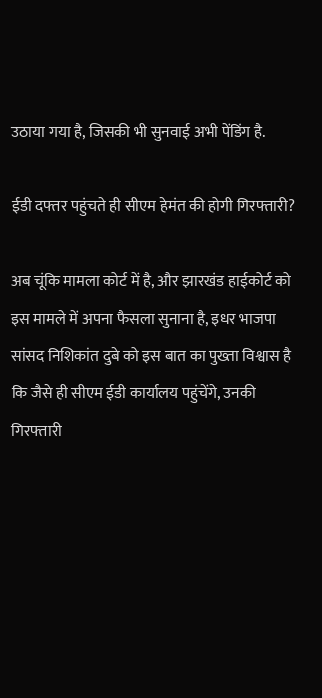उठाया गया है, जिसकी भी सुनवाई अभी पेंडिंग है.

ईडी दफ्तर पहुंचते ही सीएम हेमंत की होगी गिरफ्तारी?

अब चूंकि मामला कोर्ट में है, और झारखंड हाईकोर्ट को इस मामले में अपना फैसला सुनाना है, इधर भाजपा सांसद निशिकांत दुबे को इस बात का पुख्ता विश्वास है कि जैसे ही सीएम ईडी कार्यालय पहुंचेंगे, उनकी गिरफ्तारी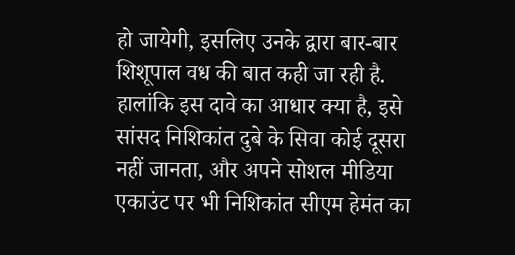हो जायेगी, इसलिए उनके द्वारा बार-बार शिशूपाल वध की बात कही जा रही है. हालांकि इस दावे का आधार क्या है, इसे सांसद निशिकांत दुबे के सिवा कोई दूसरा नहीं जानता, और अपने सोशल मीडिया एकाउंट पर भी निशिकांत सीएम हेमंत का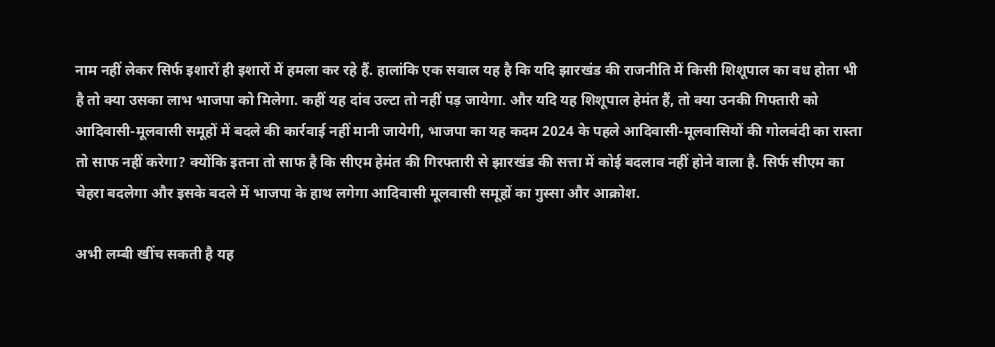नाम नहीं लेकर सिर्फ इशारों ही इशारों में हमला कर रहे हैं. हालांकि एक सवाल यह है कि यदि झारखंड की राजनीति में किसी शिशूपाल का वध होता भी है तो क्या उसका लाभ भाजपा को मिलेगा. कहीं यह दांव उल्टा तो नहीं पड़ जायेगा. और यदि यह शिशूपाल हेमंत हैं, तो क्या उनकी गिफ्तारी को आदिवासी-मूलवासी समूहों में बदले की कार्रवाई नहीं मानी जायेगी, भाजपा का यह कदम 2024 के पहले आदिवासी-मूलवासियों की गोलबंदी का रास्ता तो साफ नहीं करेगा? क्योंकि इतना तो साफ है कि सीएम हेमंत की गिरफ्तारी से झारखंड की सत्ता में कोई बदलाव नहीं होने वाला है. सिर्फ सीएम का चेहरा बदलेगा और इसके बदले में भाजपा के हाथ लगेगा आदिवासी मूलवासी समूहों का गुस्सा और आक्रोश.

अभी लम्बी खींच सकती है यह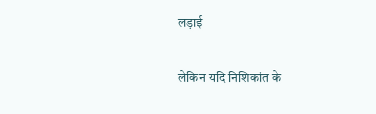लड़ाई

लेकिन यदि निशिकांत के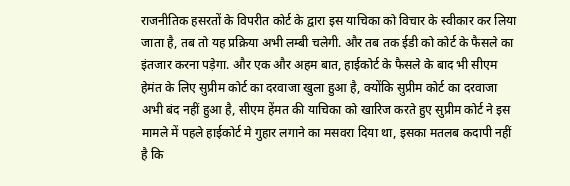राजनीतिक हसरतों के विपरीत कोर्ट के द्वारा इस याचिका को विचार के स्वीकार कर लिया जाता है, तब तो यह प्रक्रिया अभी लम्बी चलेगी. और तब तक ईडी को कोर्ट के फैसले का इंतजार करना पड़ेगा. और एक और अहम बात, हाईकोर्ट के फैसले के बाद भी सीएम हेमंत के लिए सुप्रीम कोर्ट का दरवाजा खुला हुआ है, क्योंकि सुप्रीम कोर्ट का दरवाजा अभी बंद नहीं हुआ है, सीएम हेंमत की याचिका को खारिज करते हुए सुप्रीम कोर्ट ने इस मामले में पहले हाईकोर्ट मे गुहार लगाने का मसवरा दिया था, इसका मतलब कदापी नहीं है कि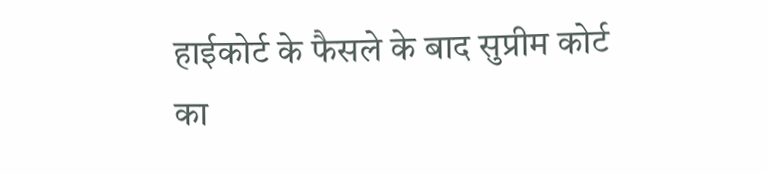हाईकोर्ट के फैसले के बाद सुप्रीम कोर्ट का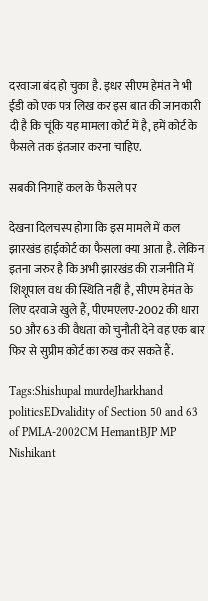दरवाजा बंद हो चुका है. इधर सीएम हेमंत ने भी ईडी को एक पत्र लिख कर इस बात की जानकारी दी है कि चूंकि यह मामला कोर्ट में है, हमें कोर्ट के फैसले तक इंतजार करना चाहिए.

सबकी निगाहें कल के फैसले पर

देखना दिलचस्प होगा कि इस मामले में कल झारखंड हाईकोर्ट का फैसला क्या आता है. लेकिन इतना जरुर है कि अभी झारखंड की राजनीति में शिशूपाल वध की स्थिति नहीं है, सीएम हेमंत के लिए दरवाजे खुले हैं, पीएमएलए-2002 की धारा 50 और 63 की वैधता को चुनौती देने वह एक बार फिर से सुप्रीम कोर्ट का रुख कर सकते हैं.

Tags:Shishupal murdeJharkhand politicsEDvalidity of Section 50 and 63 of PMLA-2002CM HemantBJP MP Nishikant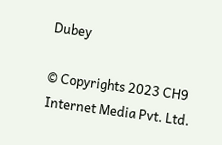Dubey

© Copyrights 2023 CH9 Internet Media Pvt. Ltd.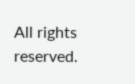All rights reserved.